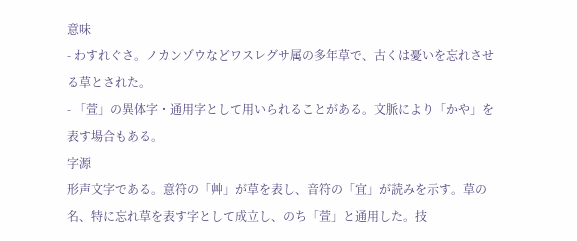意味
- わすれぐさ。ノカンゾウなどワスレグサ属の多年草で、古くは憂いを忘れさせる草とされた。
- 「萱」の異体字・通用字として用いられることがある。文脈により「かや」を表す場合もある。
字源
形声文字である。意符の「艸」が草を表し、音符の「宜」が読みを示す。草の名、特に忘れ草を表す字として成立し、のち「萱」と通用した。技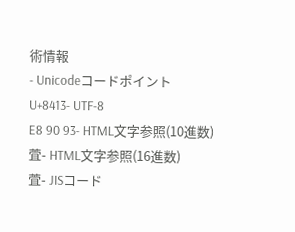術情報
- Unicodeコードポイント
U+8413- UTF-8
E8 90 93- HTML文字参照(10進数)
萓- HTML文字参照(16進数)
萓- JISコード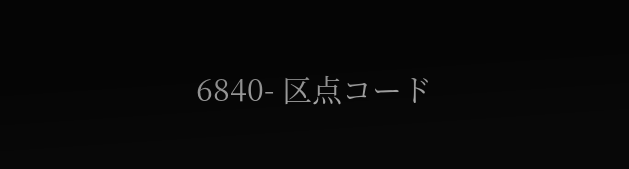6840- 区点コード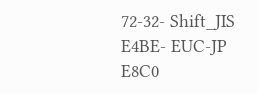72-32- Shift_JIS
E4BE- EUC-JP
E8C0